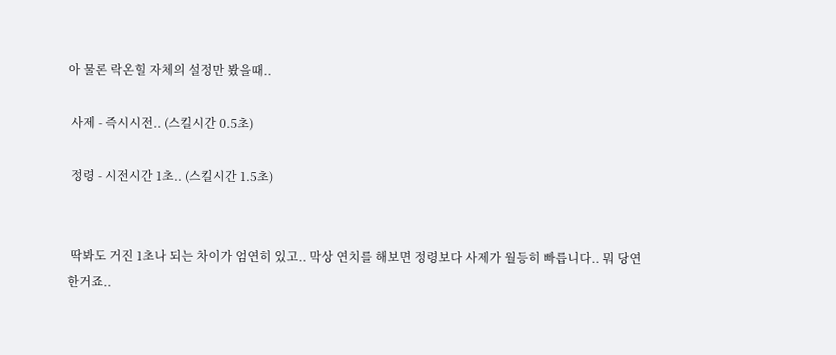아 물론 락온힐 자체의 설정만 봤을때..

 사제 - 즉시시전.. (스킬시간 0.5초)

 정령 - 시전시간 1초.. (스킬시간 1.5초)


 딱봐도 거진 1초나 되는 차이가 엄연히 있고.. 막상 연치를 해보면 정령보다 사제가 월등히 빠릅니다.. 뭐 당연한거죠..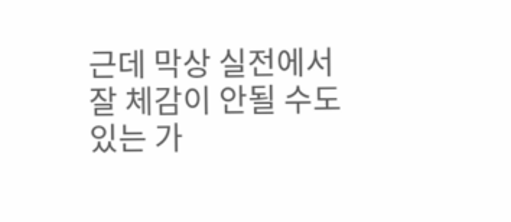근데 막상 실전에서 잘 체감이 안될 수도 있는 가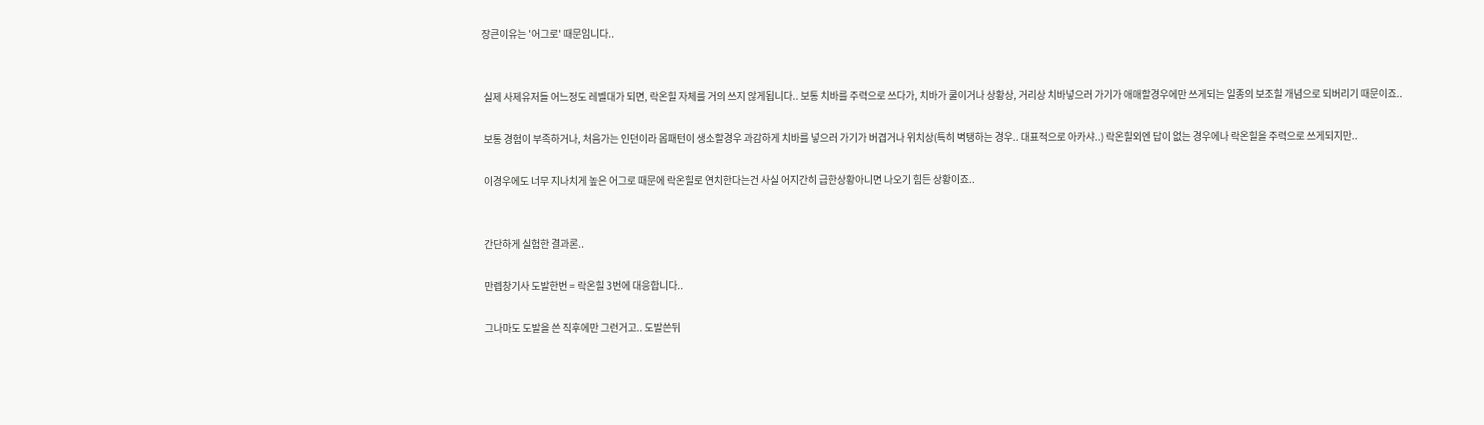장큰이유는 '어그로' 때문임니다..


 실제 사제유저들 어느정도 레벨대가 되면, 락온힐 자체를 거의 쓰지 않게됩니다.. 보통 치바를 주력으로 쓰다가, 치바가 쿨이거나 상황상, 거리상 치바넣으러 가기가 애매할경우에만 쓰게되는 일종의 보조힐 개념으로 되버리기 때문이죠..

 보통 경험이 부족하거나, 처음가는 인던이라 몹패턴이 생소할경우 과감하게 치바를 넣으러 가기가 버겹거나 위치상(특히 벽탱하는 경우.. 대표적으로 아카샤..) 락온힐외엔 답이 없는 경우에나 락온힐을 주력으로 쓰게되지만..

 이경우에도 너무 지나치게 높은 어그로 때문에 락온힐로 연치한다는건 사실 어지간히 급한상황아니면 나오기 힘든 상황이죠..


 간단하게 실험한 결과론..

 만렙창기사 도발한번 = 락온힐 3번에 대응합니다..

 그나마도 도발을 쓴 직후에만 그런거고.. 도발쓴뒤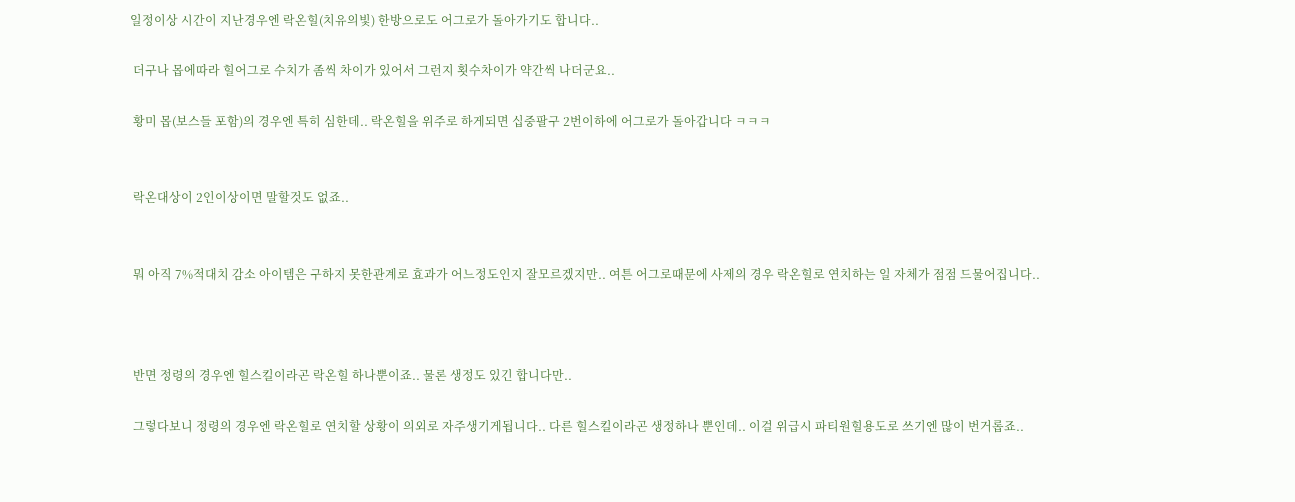일정이상 시간이 지난경우엔 락온힐(치유의빛) 한방으로도 어그로가 돌아가기도 합니다..

 더구나 몹에따라 힐어그로 수치가 좀씩 차이가 있어서 그런지 횟수차이가 약간씩 나더군요..

 황미 몹(보스들 포함)의 경우엔 특히 심한데.. 락온힐을 위주로 하게되면 십중팔구 2번이하에 어그로가 돌아갑니다 ㅋㅋㅋ


 락온대상이 2인이상이면 말할것도 없죠..


 뭐 아직 7%적대치 감소 아이템은 구하지 못한관계로 효과가 어느정도인지 잘모르겠지만.. 여튼 어그로때문에 사제의 경우 락온힐로 연치하는 일 자체가 점점 드물어집니다..



 반면 정령의 경우엔 힐스킬이라곤 락온힐 하나뿐이죠.. 물론 생정도 있긴 합니다만..

 그렇다보니 정령의 경우엔 락온힐로 연치할 상황이 의외로 자주생기게됩니다.. 다른 힐스킬이라곤 생정하나 뿐인데.. 이걸 위급시 파티원힐용도로 쓰기엔 많이 번거롭죠..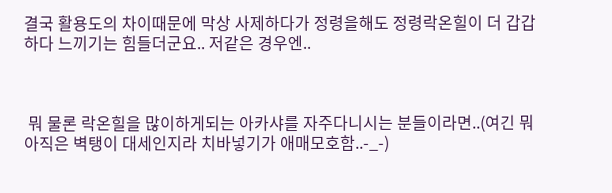결국 활용도의 차이때문에 막상 사제하다가 정령을해도 정령락온힐이 더 갑갑하다 느끼기는 힘들더군요.. 저같은 경우엔..



 뭐 물론 락온힐을 많이하게되는 아카샤를 자주다니시는 분들이라면..(여긴 뭐 아직은 벽탱이 대세인지라 치바넣기가 애매모호함..-_-)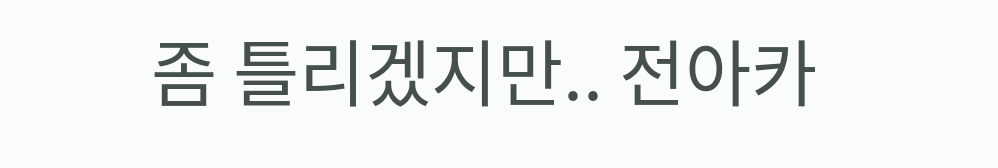좀 틀리겠지만.. 전아카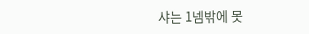샤는 1넴밖에 못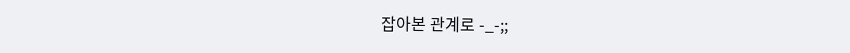잡아본 관계로 -_-;;